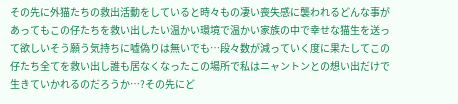その先に外猫たちの救出活動をしていると時々もの凄い喪失感に襲われるどんな事があってもこの仔たちを救い出したい温かい環境で温かい家族の中で幸せな猫生を送って欲しいそう願う気持ちに嘘偽りは無いでも…段々数が減っていく度に果たしてこの仔たち全てを救い出し誰も居なくなったこの場所で私はニャントンとの想い出だけで生きていかれるのだろうか…?その先にど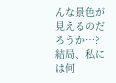んな景色が見えるのだろうか…?結局、私には何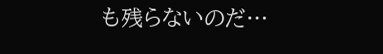も残らないのだ…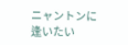ニャントンに逢いたい